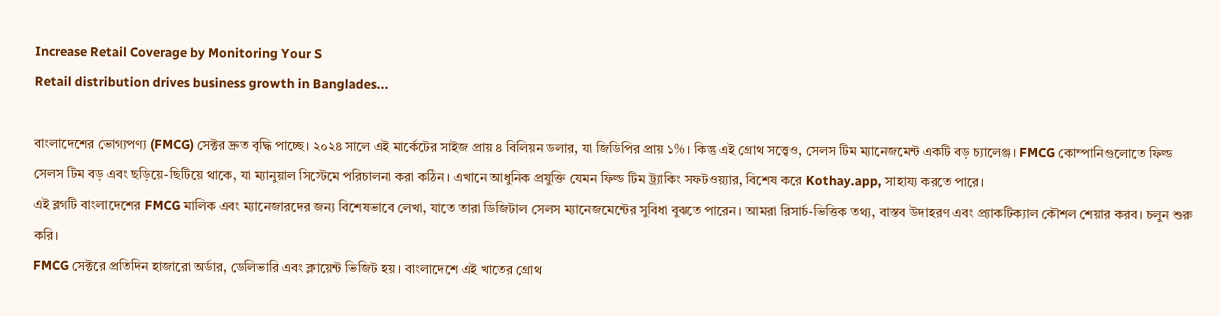Increase Retail Coverage by Monitoring Your S
Retail distribution drives business growth in Banglades...

বাংলাদেশের ভোগ্যপণ্য (FMCG) সেক্টর দ্রুত বৃদ্ধি পাচ্ছে। ২০২৪ সালে এই মার্কেটের সাইজ প্রায় ৪ বিলিয়ন ডলার, যা জিডিপির প্রায় ১%। কিন্তু এই গ্রোথ সত্ত্বেও, সেলস টিম ম্যানেজমেন্ট একটি বড় চ্যালেঞ্জ। FMCG কোম্পানিগুলোতে ফিল্ড সেলস টিম বড় এবং ছড়িয়ে-ছিটিয়ে থাকে, যা ম্যানুয়াল সিস্টেমে পরিচালনা করা কঠিন। এখানে আধুনিক প্রযুক্তি যেমন ফিল্ড টিম ট্র্যাকিং সফটওয়্যার, বিশেষ করে Kothay.app, সাহায্য করতে পারে।
এই ব্লগটি বাংলাদেশের FMCG মালিক এবং ম্যানেজারদের জন্য বিশেষভাবে লেখা, যাতে তারা ডিজিটাল সেলস ম্যানেজমেন্টের সুবিধা বুঝতে পারেন। আমরা রিসার্চ-ভিত্তিক তথ্য, বাস্তব উদাহরণ এবং প্র্যাকটিক্যাল কৌশল শেয়ার করব। চলুন শুরু করি।
FMCG সেক্টরে প্রতিদিন হাজারো অর্ডার, ডেলিভারি এবং ক্লায়েন্ট ভিজিট হয়। বাংলাদেশে এই খাতের গ্রোথ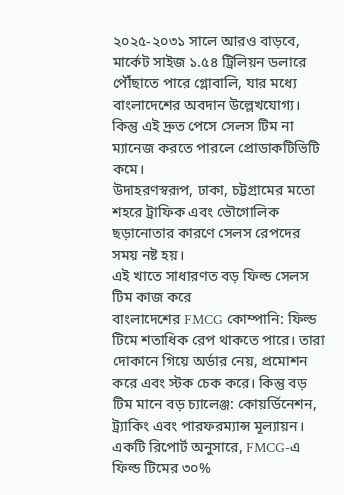২০২৫-২০৩১ সালে আরও বাড়বে, মার্কেট সাইজ ১.৫৪ ট্রিলিয়ন ডলারে পৌঁছাতে পারে গ্লোবালি, যার মধ্যে বাংলাদেশের অবদান উল্লেখযোগ্য। কিন্তু এই দ্রুত পেসে সেলস টিম না ম্যানেজ করতে পারলে প্রোডাকটিভিটি কমে।
উদাহরণস্বরূপ, ঢাকা, চট্টগ্রামের মতো শহরে ট্রাফিক এবং ভৌগোলিক ছড়ানোতার কারণে সেলস রেপদের সময় নষ্ট হয়।
এই খাতে সাধারণত বড় ফিল্ড সেলস টিম কাজ করে
বাংলাদেশের FMCG কোম্পানি: ফিল্ড টিমে শতাধিক রেপ থাকতে পারে। তারা দোকানে গিয়ে অর্ডার নেয়, প্রমোশন করে এবং স্টক চেক করে। কিন্তু বড় টিম মানে বড় চ্যালেঞ্জ: কোয়র্ডিনেশন, ট্র্যাকিং এবং পারফরম্যান্স মূল্যায়ন। একটি রিপোর্ট অনুসারে, FMCG-এ ফিল্ড টিমের ৩০%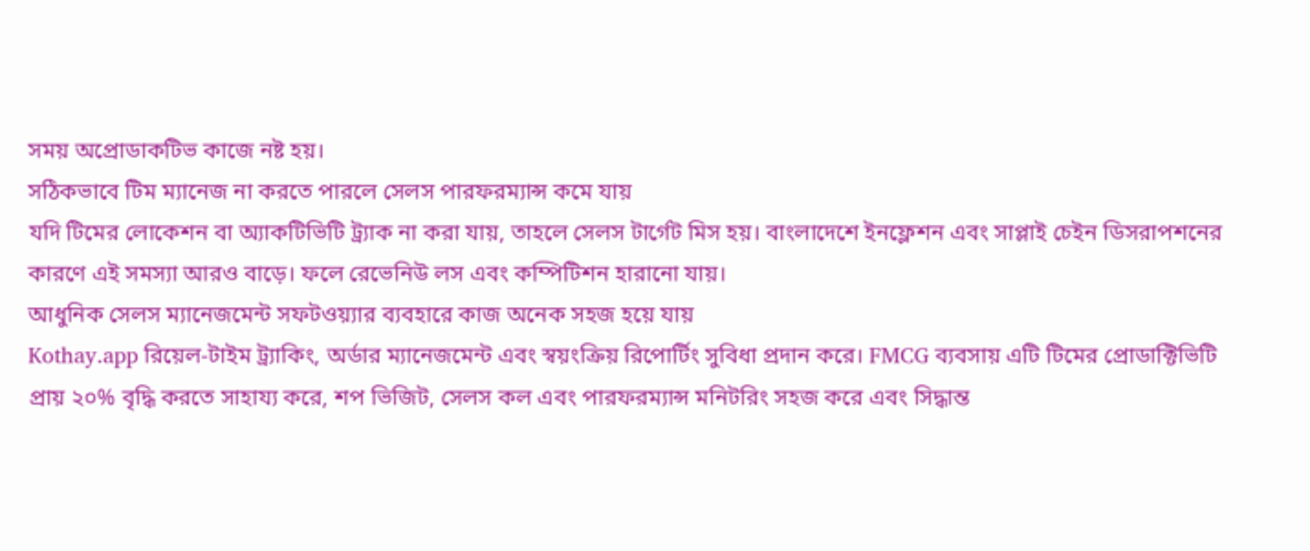সময় অপ্রোডাকটিভ কাজে নষ্ট হয়।
সঠিকভাবে টিম ম্যানেজ না করতে পারলে সেলস পারফরম্যান্স কমে যায়
যদি টিমের লোকেশন বা অ্যাকটিভিটি ট্র্যাক না করা যায়, তাহলে সেলস টার্গেট মিস হয়। বাংলাদেশে ইনফ্লেশন এবং সাপ্লাই চেইন ডিসরাপশনের কারণে এই সমস্যা আরও বাড়ে। ফলে রেভেনিউ লস এবং কম্পিটিশন হারানো যায়।
আধুনিক সেলস ম্যানেজমেন্ট সফটওয়্যার ব্যবহারে কাজ অনেক সহজ হয়ে যায়
Kothay.app রিয়েল-টাইম ট্র্যাকিং, অর্ডার ম্যানেজমেন্ট এবং স্বয়ংক্রিয় রিপোর্টিং সুবিধা প্রদান করে। FMCG ব্যবসায় এটি টিমের প্রোডাক্টিভিটি প্রায় ২০% বৃদ্ধি করতে সাহায্য করে, শপ ভিজিট, সেলস কল এবং পারফরম্যান্স মনিটরিং সহজ করে এবং সিদ্ধান্ত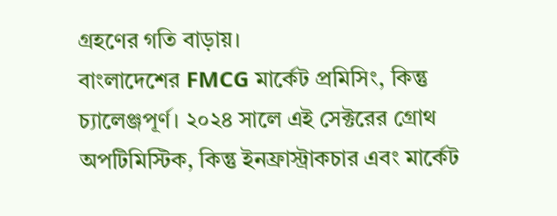গ্রহণের গতি বাড়ায়।
বাংলাদেশের FMCG মার্কেট প্রমিসিং, কিন্তু চ্যালেঞ্জপূর্ণ। ২০২৪ সালে এই সেক্টরের গ্রোথ অপটিমিস্টিক, কিন্তু ইনফ্রাস্ট্রাকচার এবং মার্কেট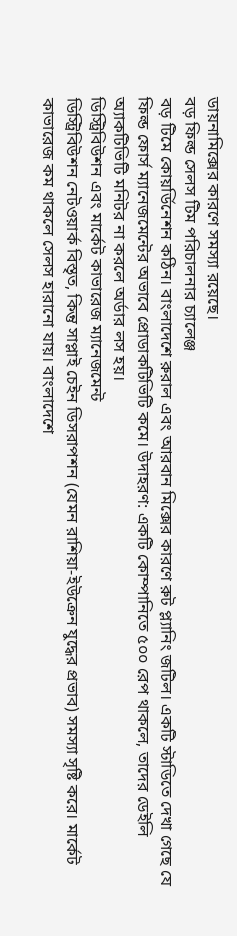ডায়নামিক্সের কারণে সমস্যা রয়েছে।
বড় ফিল্ড সেলস টিম পরিচালনার চ্যালেঞ্জ
বড় টিমে কোয়র্ডিনেশন কঠিন। বাংলাদেশে রুরাল এবং আরবান মিক্সের কারণে রুট প্ল্যানিং জটিল। একটি স্টাডিতে দেখা গেছে যে ফিল্ড ফোর্স ম্যানেজমেন্টের অভাবে প্রোডাকটিভিটি কমে। উদাহরণ: একটি কোম্পানিতে ৫০০ রেপ থাকলে, তাদের ডেইলি অ্যাকটিভিটি মনিটর না করলে অর্ডার লস হয়।
ডিস্ট্রিবিউশন এবং মার্কেট কাভারেজ ম্যানেজমেন্ট
ডিস্ট্রিবিউশন নেটওয়ার্ক বিস্তৃত, কিন্তু সাপ্লাই চেইন ডিসরাপশন (যেমন রাশিয়া-ইউক্রেন যুদ্ধের প্রভাব) সমস্যা সৃষ্টি করে। মার্কেট কাভারেজ কম থাকলে সেলস হারানো যায়। বাংলাদেশে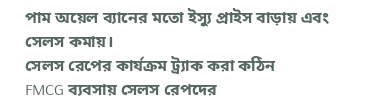পাম অয়েল ব্যানের মতো ইস্যু প্রাইস বাড়ায় এবং সেলস কমায়।
সেলস রেপের কার্যক্রম ট্র্যাক করা কঠিন
FMCG ব্যবসায় সেলস রেপদের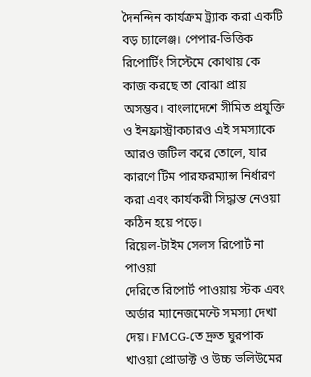দৈনন্দিন কার্যক্রম ট্র্যাক করা একটি বড় চ্যালেঞ্জ। পেপার-ভিত্তিক রিপোর্টিং সিস্টেমে কোথায় কে কাজ করছে তা বোঝা প্রায় অসম্ভব। বাংলাদেশে সীমিত প্রযুক্তি ও ইনফ্রাস্ট্রাকচারও এই সমস্যাকে আরও জটিল করে তোলে, যার কারণে টিম পারফরম্যান্স নির্ধারণ করা এবং কার্যকরী সিদ্ধান্ত নেওয়া কঠিন হয়ে পড়ে।
রিয়েল-টাইম সেলস রিপোর্ট না পাওয়া
দেরিতে রিপোর্ট পাওয়ায় স্টক এবং অর্ডার ম্যানেজমেন্টে সমস্যা দেখা দেয়। FMCG-তে দ্রুত ঘুরপাক খাওয়া প্রোডাক্ট ও উচ্চ ভলিউমের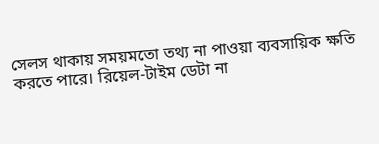সেলস থাকায় সময়মতো তথ্য না পাওয়া ব্যবসায়িক ক্ষতি করতে পারে। রিয়েল-টাইম ডেটা না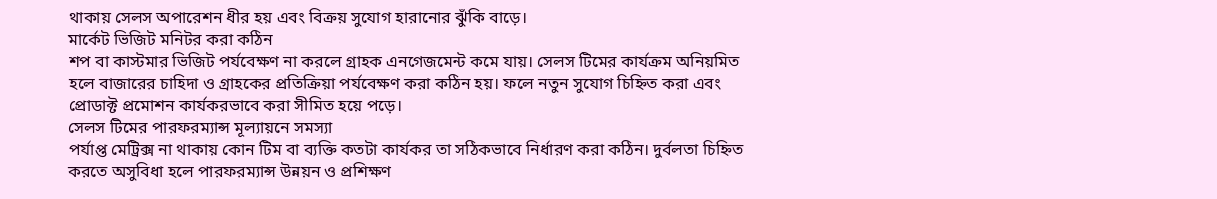থাকায় সেলস অপারেশন ধীর হয় এবং বিক্রয় সুযোগ হারানোর ঝুঁকি বাড়ে।
মার্কেট ভিজিট মনিটর করা কঠিন
শপ বা কাস্টমার ভিজিট পর্যবেক্ষণ না করলে গ্রাহক এনগেজমেন্ট কমে যায়। সেলস টিমের কার্যক্রম অনিয়মিত হলে বাজারের চাহিদা ও গ্রাহকের প্রতিক্রিয়া পর্যবেক্ষণ করা কঠিন হয়। ফলে নতুন সুযোগ চিহ্নিত করা এবং প্রোডাক্ট প্রমোশন কার্যকরভাবে করা সীমিত হয়ে পড়ে।
সেলস টিমের পারফরম্যান্স মূল্যায়নে সমস্যা
পর্যাপ্ত মেট্রিক্স না থাকায় কোন টিম বা ব্যক্তি কতটা কার্যকর তা সঠিকভাবে নির্ধারণ করা কঠিন। দুর্বলতা চিহ্নিত করতে অসুবিধা হলে পারফরম্যান্স উন্নয়ন ও প্রশিক্ষণ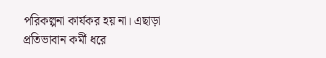পরিকল্পনা কার্যকর হয় না। এছাড়া প্রতিভাবান কর্মী ধরে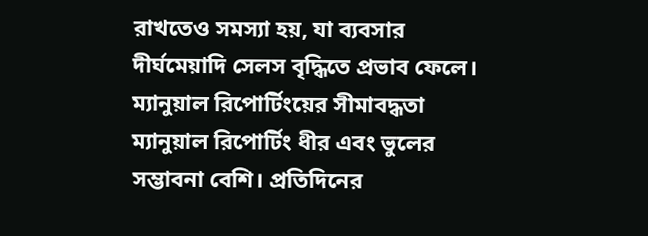রাখতেও সমস্যা হয়, যা ব্যবসার দীর্ঘমেয়াদি সেলস বৃদ্ধিতে প্রভাব ফেলে।
ম্যানুয়াল রিপোর্টিংয়ের সীমাবদ্ধতা
ম্যানুয়াল রিপোর্টিং ধীর এবং ভুলের সম্ভাবনা বেশি। প্রতিদিনের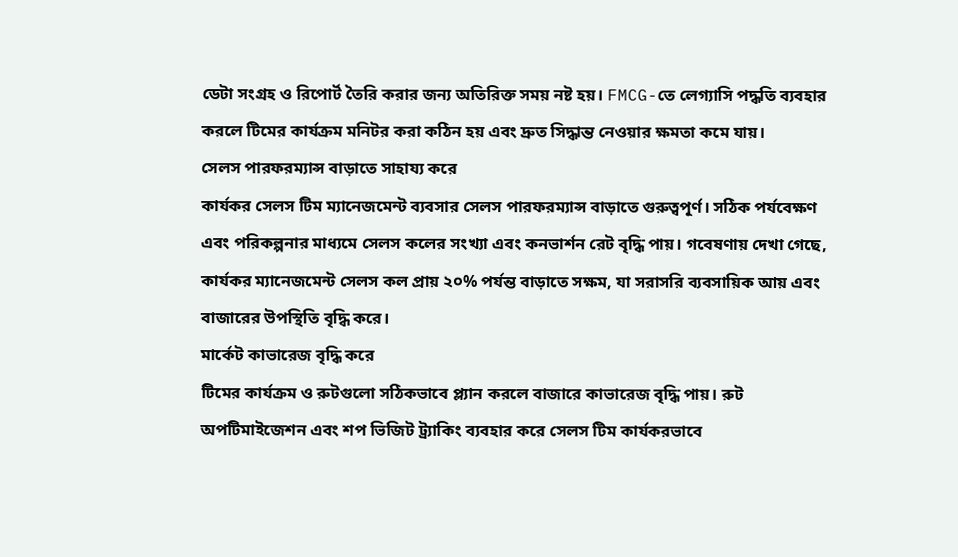ডেটা সংগ্রহ ও রিপোর্ট তৈরি করার জন্য অতিরিক্ত সময় নষ্ট হয়। FMCG-তে লেগ্যাসি পদ্ধতি ব্যবহার করলে টিমের কার্যক্রম মনিটর করা কঠিন হয় এবং দ্রুত সিদ্ধান্ত নেওয়ার ক্ষমতা কমে যায়।
সেলস পারফরম্যান্স বাড়াতে সাহায্য করে
কার্যকর সেলস টিম ম্যানেজমেন্ট ব্যবসার সেলস পারফরম্যান্স বাড়াতে গুরুত্বপূর্ণ। সঠিক পর্যবেক্ষণ এবং পরিকল্পনার মাধ্যমে সেলস কলের সংখ্যা এবং কনভার্শন রেট বৃদ্ধি পায়। গবেষণায় দেখা গেছে, কার্যকর ম্যানেজমেন্ট সেলস কল প্রায় ২০% পর্যন্ত বাড়াতে সক্ষম, যা সরাসরি ব্যবসায়িক আয় এবং বাজারের উপস্থিতি বৃদ্ধি করে।
মার্কেট কাভারেজ বৃদ্ধি করে
টিমের কার্যক্রম ও রুটগুলো সঠিকভাবে প্ল্যান করলে বাজারে কাভারেজ বৃদ্ধি পায়। রুট অপটিমাইজেশন এবং শপ ভিজিট ট্র্যাকিং ব্যবহার করে সেলস টিম কার্যকরভাবে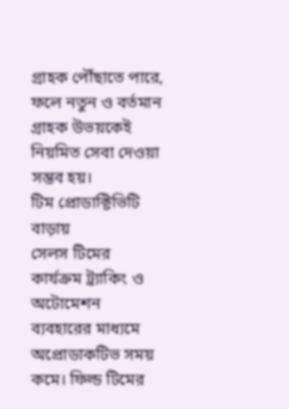গ্রাহক পৌঁছাতে পারে, ফলে নতুন ও বর্তমান গ্রাহক উভয়কেই নিয়মিত সেবা দেওয়া সম্ভব হয়।
টিম প্রোডাক্টিভিটি বাড়ায়
সেলস টিমের কার্যক্রম ট্র্যাকিং ও অটোমেশন ব্যবহারের মাধ্যমে অপ্রোডাকটিভ সময় কমে। ফিল্ড টিমের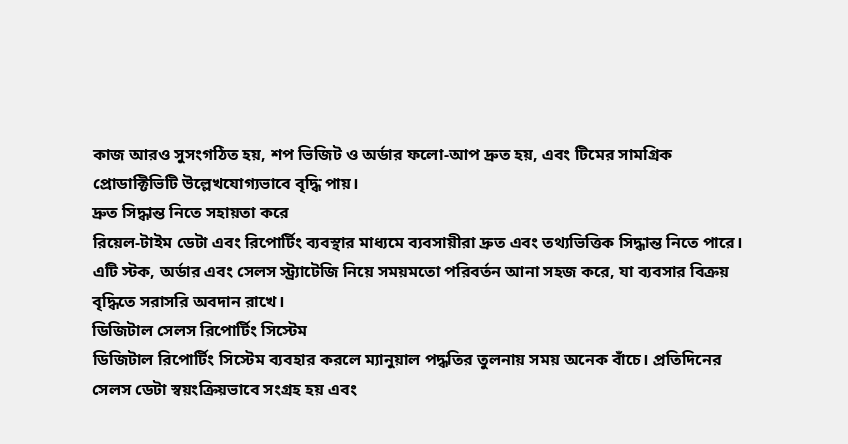কাজ আরও সুসংগঠিত হয়, শপ ভিজিট ও অর্ডার ফলো-আপ দ্রুত হয়, এবং টিমের সামগ্রিক প্রোডাক্টিভিটি উল্লেখযোগ্যভাবে বৃদ্ধি পায়।
দ্রুত সিদ্ধান্ত নিতে সহায়তা করে
রিয়েল-টাইম ডেটা এবং রিপোর্টিং ব্যবস্থার মাধ্যমে ব্যবসায়ীরা দ্রুত এবং তথ্যভিত্তিক সিদ্ধান্ত নিতে পারে। এটি স্টক, অর্ডার এবং সেলস স্ট্র্যাটেজি নিয়ে সময়মতো পরিবর্তন আনা সহজ করে, যা ব্যবসার বিক্রয় বৃদ্ধিতে সরাসরি অবদান রাখে।
ডিজিটাল সেলস রিপোর্টিং সিস্টেম
ডিজিটাল রিপোর্টিং সিস্টেম ব্যবহার করলে ম্যানুয়াল পদ্ধতির তুলনায় সময় অনেক বাঁচে। প্রতিদিনের সেলস ডেটা স্বয়ংক্রিয়ভাবে সংগ্রহ হয় এবং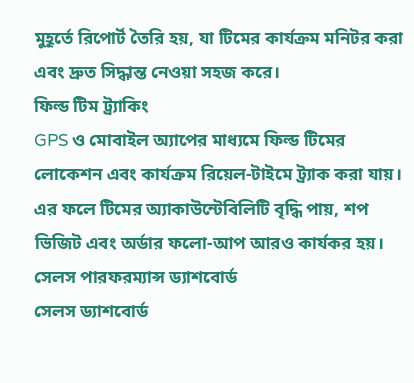মুহূর্তে রিপোর্ট তৈরি হয়, যা টিমের কার্যক্রম মনিটর করা এবং দ্রুত সিদ্ধান্ত নেওয়া সহজ করে।
ফিল্ড টিম ট্র্যাকিং
GPS ও মোবাইল অ্যাপের মাধ্যমে ফিল্ড টিমের লোকেশন এবং কার্যক্রম রিয়েল‑টাইমে ট্র্যাক করা যায়। এর ফলে টিমের অ্যাকাউন্টেবিলিটি বৃদ্ধি পায়, শপ ভিজিট এবং অর্ডার ফলো-আপ আরও কার্যকর হয়।
সেলস পারফরম্যান্স ড্যাশবোর্ড
সেলস ড্যাশবোর্ড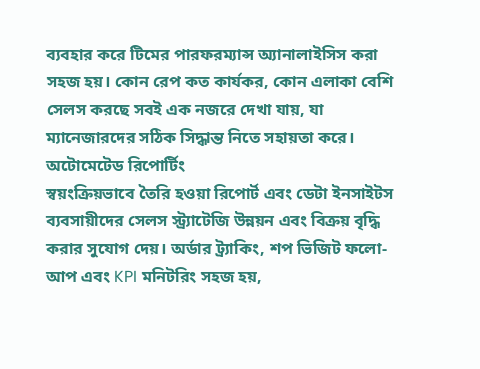ব্যবহার করে টিমের পারফরম্যান্স অ্যানালাইসিস করা সহজ হয়। কোন রেপ কত কার্যকর, কোন এলাকা বেশি সেলস করছে সবই এক নজরে দেখা যায়, যা ম্যানেজারদের সঠিক সিদ্ধান্ত নিতে সহায়তা করে।
অটোমেটেড রিপোর্টিং
স্বয়ংক্রিয়ভাবে তৈরি হওয়া রিপোর্ট এবং ডেটা ইনসাইটস ব্যবসায়ীদের সেলস স্ট্র্যাটেজি উন্নয়ন এবং বিক্রয় বৃদ্ধি করার সুযোগ দেয়। অর্ডার ট্র্যাকিং, শপ ভিজিট ফলো-আপ এবং KPI মনিটরিং সহজ হয়,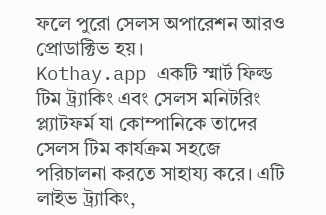ফলে পুরো সেলস অপারেশন আরও প্রোডাক্টিভ হয়।
Kothay.app একটি স্মার্ট ফিল্ড টিম ট্র্যাকিং এবং সেলস মনিটরিং প্ল্যাটফর্ম যা কোম্পানিকে তাদের সেলস টিম কার্যক্রম সহজে পরিচালনা করতে সাহায্য করে। এটি লাইভ ট্র্যাকিং,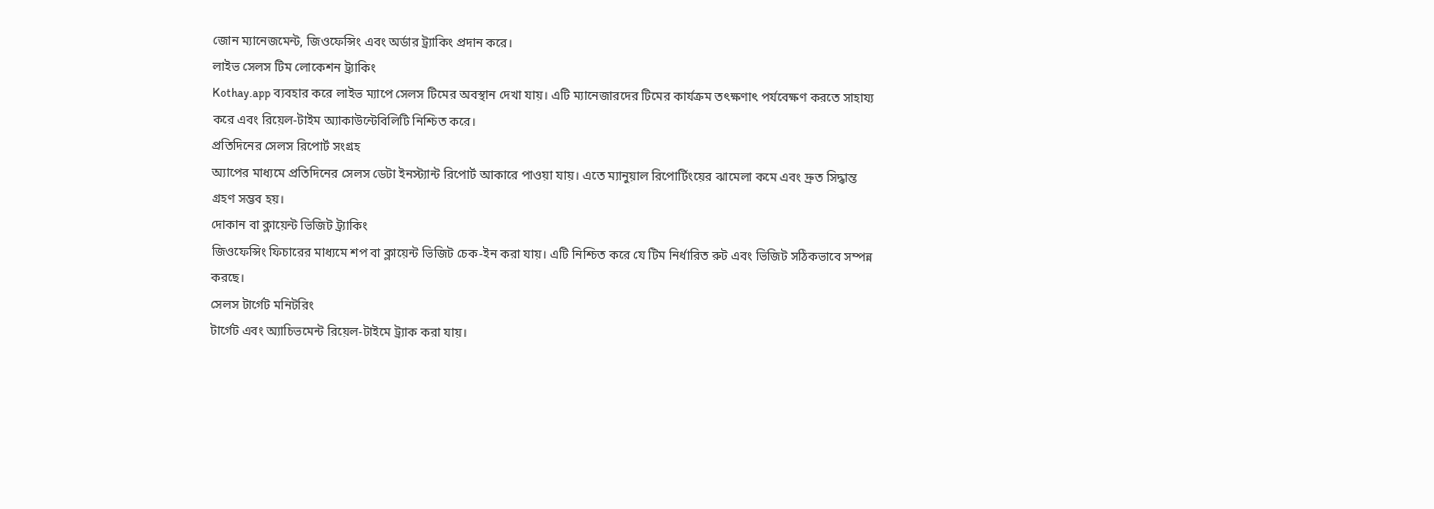জোন ম্যানেজমেন্ট, জিওফেন্সিং এবং অর্ডার ট্র্যাকিং প্রদান করে।
লাইভ সেলস টিম লোকেশন ট্র্যাকিং
Kothay.app ব্যবহার করে লাইভ ম্যাপে সেলস টিমের অবস্থান দেখা যায়। এটি ম্যানেজারদের টিমের কার্যক্রম তৎক্ষণাৎ পর্যবেক্ষণ করতে সাহায্য করে এবং রিয়েল-টাইম অ্যাকাউন্টেবিলিটি নিশ্চিত করে।
প্রতিদিনের সেলস রিপোর্ট সংগ্রহ
অ্যাপের মাধ্যমে প্রতিদিনের সেলস ডেটা ইনস্ট্যান্ট রিপোর্ট আকারে পাওয়া যায়। এতে ম্যানুয়াল রিপোর্টিংয়ের ঝামেলা কমে এবং দ্রুত সিদ্ধান্ত গ্রহণ সম্ভব হয়।
দোকান বা ক্লায়েন্ট ভিজিট ট্র্যাকিং
জিওফেন্সিং ফিচারের মাধ্যমে শপ বা ক্লায়েন্ট ভিজিট চেক-ইন করা যায়। এটি নিশ্চিত করে যে টিম নির্ধারিত রুট এবং ভিজিট সঠিকভাবে সম্পন্ন করছে।
সেলস টার্গেট মনিটরিং
টার্গেট এবং অ্যাচিভমেন্ট রিয়েল-টাইমে ট্র্যাক করা যায়।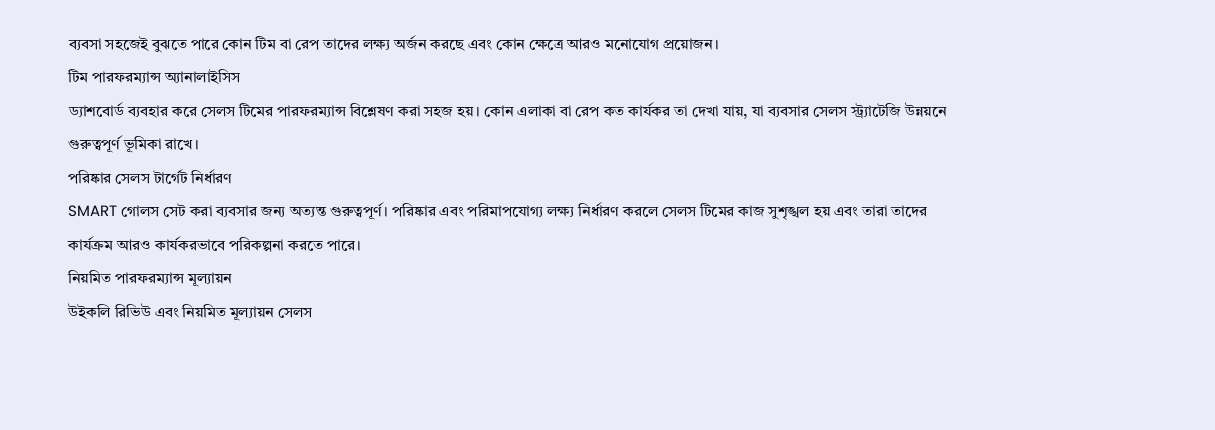ব্যবসা সহজেই বুঝতে পারে কোন টিম বা রেপ তাদের লক্ষ্য অর্জন করছে এবং কোন ক্ষেত্রে আরও মনোযোগ প্রয়োজন।
টিম পারফরম্যান্স অ্যানালাইসিস
ড্যাশবোর্ড ব্যবহার করে সেলস টিমের পারফরম্যান্স বিশ্লেষণ করা সহজ হয়। কোন এলাকা বা রেপ কত কার্যকর তা দেখা যায়, যা ব্যবসার সেলস স্ট্র্যাটেজি উন্নয়নে গুরুত্বপূর্ণ ভূমিকা রাখে।
পরিষ্কার সেলস টার্গেট নির্ধারণ
SMART গোলস সেট করা ব্যবসার জন্য অত্যন্ত গুরুত্বপূর্ণ। পরিষ্কার এবং পরিমাপযোগ্য লক্ষ্য নির্ধারণ করলে সেলস টিমের কাজ সুশৃঙ্খল হয় এবং তারা তাদের কার্যক্রম আরও কার্যকরভাবে পরিকল্পনা করতে পারে।
নিয়মিত পারফরম্যান্স মূল্যায়ন
উইকলি রিভিউ এবং নিয়মিত মূল্যায়ন সেলস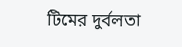টিমের দুর্বলতা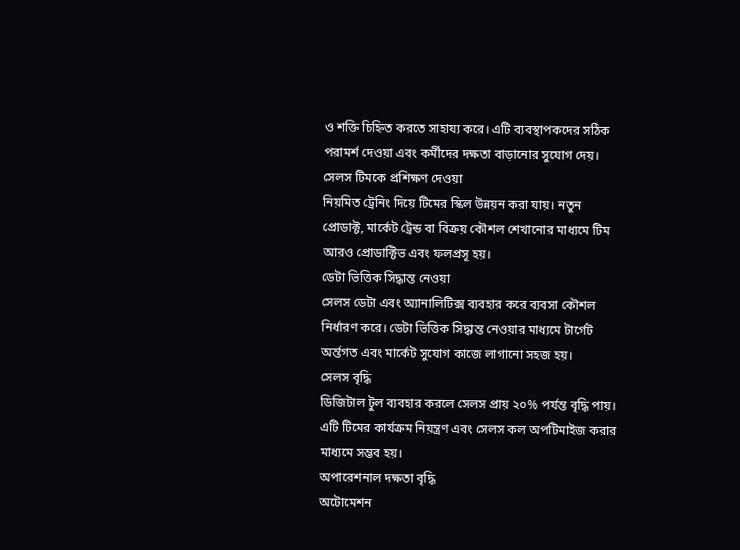ও শক্তি চিহ্নিত করতে সাহায্য করে। এটি ব্যবস্থাপকদের সঠিক পরামর্শ দেওয়া এবং কর্মীদের দক্ষতা বাড়ানোর সুযোগ দেয়।
সেলস টিমকে প্রশিক্ষণ দেওয়া
নিয়মিত ট্রেনিং দিয়ে টিমের স্কিল উন্নয়ন করা যায়। নতুন প্রোডাক্ট, মার্কেট ট্রেন্ড বা বিক্রয় কৌশল শেখানোর মাধ্যমে টিম আরও প্রোডাক্টিভ এবং ফলপ্রসূ হয়।
ডেটা ভিত্তিক সিদ্ধান্ত নেওয়া
সেলস ডেটা এবং অ্যানালিটিক্স ব্যবহার করে ব্যবসা কৌশল নির্ধারণ করে। ডেটা ভিত্তিক সিদ্ধান্ত নেওয়ার মাধ্যমে টার্গেট অর্ন্তগত এবং মার্কেট সুযোগ কাজে লাগানো সহজ হয়।
সেলস বৃদ্ধি
ডিজিটাল টুল ব্যবহার করলে সেলস প্রায় ২০% পর্যন্ত বৃদ্ধি পায়। এটি টিমের কার্যক্রম নিয়ন্ত্রণ এবং সেলস কল অপটিমাইজ করার মাধ্যমে সম্ভব হয়।
অপারেশনাল দক্ষতা বৃদ্ধি
অটোমেশন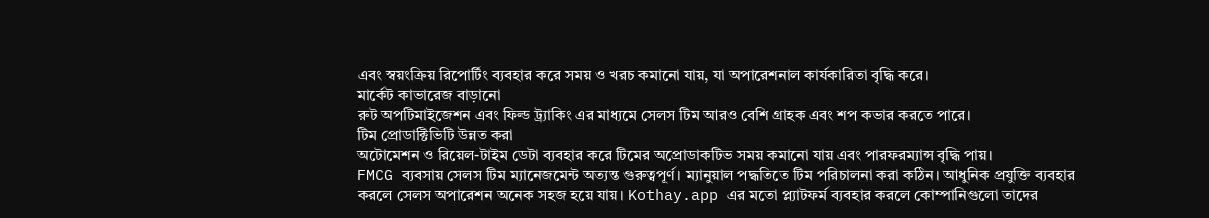এবং স্বয়ংক্রিয় রিপোর্টিং ব্যবহার করে সময় ও খরচ কমানো যায়, যা অপারেশনাল কার্যকারিতা বৃদ্ধি করে।
মার্কেট কাভারেজ বাড়ানো
রুট অপটিমাইজেশন এবং ফিল্ড ট্র্যাকিং এর মাধ্যমে সেলস টিম আরও বেশি গ্রাহক এবং শপ কভার করতে পারে।
টিম প্রোডাক্টিভিটি উন্নত করা
অটোমেশন ও রিয়েল-টাইম ডেটা ব্যবহার করে টিমের অপ্রোডাকটিভ সময় কমানো যায় এবং পারফরম্যান্স বৃদ্ধি পায়।
FMCG ব্যবসায় সেলস টিম ম্যানেজমেন্ট অত্যন্ত গুরুত্বপূর্ণ। ম্যানুয়াল পদ্ধতিতে টিম পরিচালনা করা কঠিন। আধুনিক প্রযুক্তি ব্যবহার করলে সেলস অপারেশন অনেক সহজ হয়ে যায়। Kothay.app এর মতো প্ল্যাটফর্ম ব্যবহার করলে কোম্পানিগুলো তাদের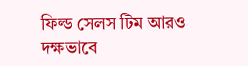ফিল্ড সেলস টিম আরও দক্ষভাবে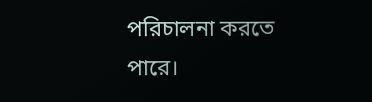পরিচালনা করতে পারে।